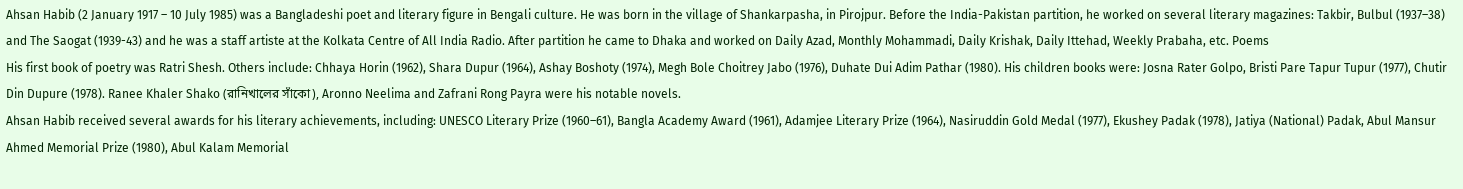Ahsan Habib (2 January 1917 – 10 July 1985) was a Bangladeshi poet and literary figure in Bengali culture. He was born in the village of Shankarpasha, in Pirojpur. Before the India-Pakistan partition, he worked on several literary magazines: Takbir, Bulbul (1937–38) and The Saogat (1939-43) and he was a staff artiste at the Kolkata Centre of All India Radio. After partition he came to Dhaka and worked on Daily Azad, Monthly Mohammadi, Daily Krishak, Daily Ittehad, Weekly Prabaha, etc. Poems
His first book of poetry was Ratri Shesh. Others include: Chhaya Horin (1962), Shara Dupur (1964), Ashay Boshoty (1974), Megh Bole Choitrey Jabo (1976), Duhate Dui Adim Pathar (1980). His children books were: Josna Rater Golpo, Bristi Pare Tapur Tupur (1977), Chutir Din Dupure (1978). Ranee Khaler Shako (রানিখালের সাঁকো), Aronno Neelima and Zafrani Rong Payra were his notable novels.
Ahsan Habib received several awards for his literary achievements, including: UNESCO Literary Prize (1960–61), Bangla Academy Award (1961), Adamjee Literary Prize (1964), Nasiruddin Gold Medal (1977), Ekushey Padak (1978), Jatiya (National) Padak, Abul Mansur Ahmed Memorial Prize (1980), Abul Kalam Memorial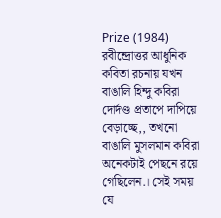Prize (1984)
রবীন্দ্রোত্তর আধুনিক কবিতা রচনায় যখন বাঙালি হিন্দু কবিরা দোর্দণ্ড প্রতাপে দাপিয়ে বেড়াচ্ছে,, তখনো বাঙালি মুসলমান কবিরা অনেকটাই পেছনে রয়ে গেছিলেন.। সেই সময় যে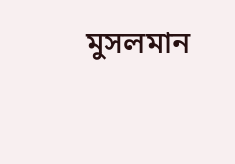মুসলমান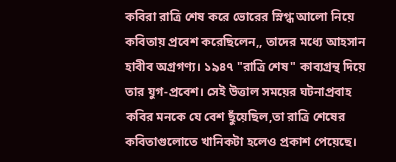কবিরা রাত্রি শেষ করে ভোরের স্নিগ্ধ আলো নিয়ে কবিতায় প্রবেশ করেছিলেন,, তাদের মধ্যে আহসান হাবীব অগ্রগণ্য। ১৯৪৭ "রাত্রি শেষ" কাব্যগ্রন্থ দিয়ে তার যুগ-প্রবেশ। সেই উত্তাল সময়ের ঘটনাপ্রবাহ কবির মনকে যে বেশ ছুঁয়েছিল,তা রাত্রি শেষের কবিতাগুলোতে খানিকটা হলেও প্রকাশ পেয়েছে।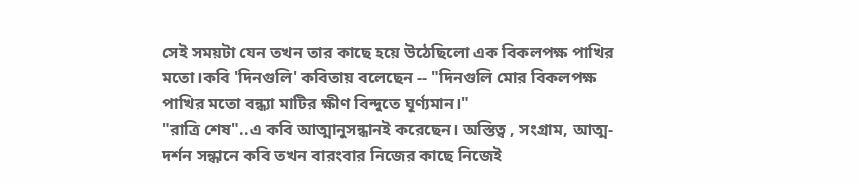সেই সময়টা যেন তখন তার কাছে হয়ে উঠেছিলো এক বিকলপক্ষ পাখির মতো।কবি 'দিনগুলি' কবিতায় বলেছেন -- "দিনগুলি মোর বিকলপক্ষ পাখির মতো বন্ধ্যা মাটির ক্ষীণ বিন্দুতে ঘূর্ণ্যমান।"
"রাত্রি শেষ"..এ কবি আত্মানুসন্ধানই করেছেন। অস্তিত্ব , সংগ্রাম, আত্ম-দর্শন সন্ধানে কবি তখন বারংবার নিজের কাছে নিজেই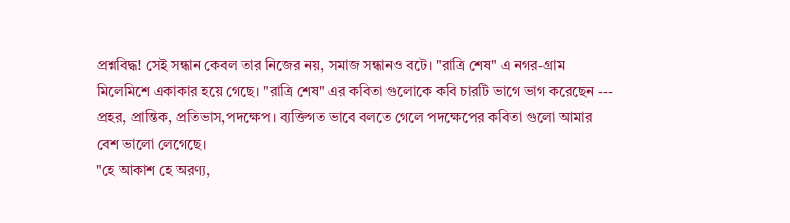প্রশ্নবিদ্ধ! সেই সন্ধান কেবল তার নিজের নয়, সমাজ সন্ধানও বটে। "রাত্রি শেষ" এ নগর-গ্রাম মিলেমিশে একাকার হয়ে গেছে। "রাত্রি শেষ" এর কবিতা গুলোকে কবি চারটি ভাগে ভাগ করেছেন --- প্রহর, প্রান্তিক, প্রতিভাস,পদক্ষেপ। ব্যক্তিগত ভাবে বলতে গেলে পদক্ষেপের কবিতা গুলো আমার বেশ ভালো লেগেছে।
"হে আকাশ হে অরণ্য,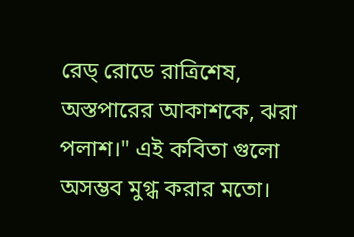রেড্ রোডে রাত্রিশেষ, অস্তপারের আকাশকে, ঝরা পলাশ।" এই কবিতা গুলো অসম্ভব মুগ্ধ করার মতো।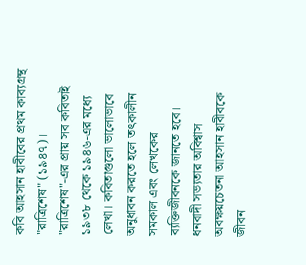কবি আহসান হাবীবের প্রথম কাব্যগ্রন্থ "রাত্রিশেষ" (১৯৪৭)। "রাত্রিশেষ"-এর প্রায় সব কবিতাই ১৯৩৮ থেকে ১৯৪৬-এর মধ্যে লেখা। কবিতাগুলো ভালোভাবে অনুধাবন করতে হলে তৎকালীন সমকাল এবং লেখকের ব্যক্তিজীবনকে জানতে হবে।
ধনবাদী সভ্যতার অবিশ্বাস অবক্ষয়চেতনা আহসান হাবীবকে জীবন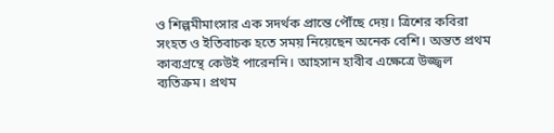ও শিল্পমীমাংসার এক সদর্থক প্রান্তে পৌঁছে দেয়। ত্রিশের কবিরা সংহত ও ইতিবাচক হতে সময় নিয়েছেন অনেক বেশি। অন্তত প্রথম কাব্যগ্রন্থে কেউই পারেননি। আহসান হাবীব এক্ষেত্রে উজ্জ্বল ব্যতিক্রম। প্রথম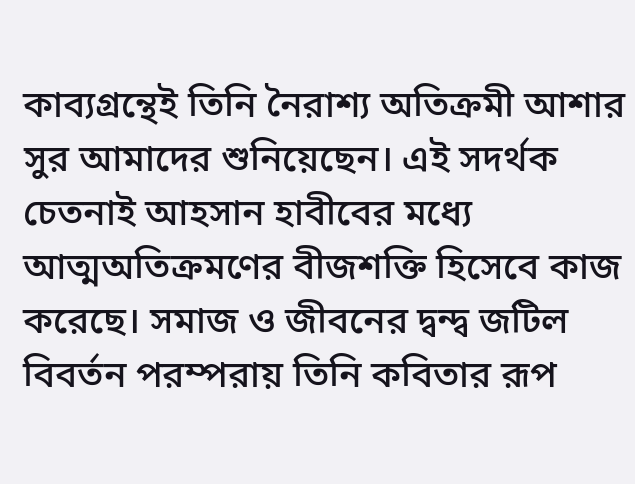কাব্যগ্রন্থেই তিনি নৈরাশ্য অতিক্রমী আশার সুর আমাদের শুনিয়েছেন। এই সদর্থক চেতনাই আহসান হাবীবের মধ্যে আত্মঅতিক্রমণের বীজশক্তি হিসেবে কাজ করেছে। সমাজ ও জীবনের দ্বন্দ্ব জটিল বিবর্তন পরম্পরায় তিনি কবিতার রূপ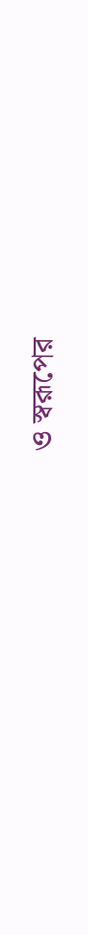ও স্বরূপের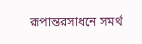রূপান্তরসাধনে সমর্থ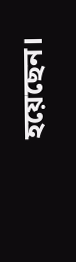হয়েছেন।